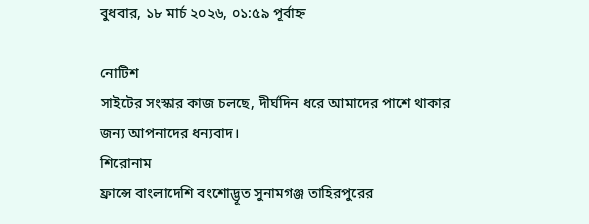বুধবার, ১৮ মার্চ ২০২৬, ০১:৫৯ পূর্বাহ্ন

নোটিশ
সাইটের সংস্কার কাজ চলছে, দীর্ঘদিন ধরে আমাদের পাশে থাকার জন্য আপনাদের ধন্যবাদ।
শিরোনাম
ফ্রান্সে বাংলাদেশি বংশোদ্ভূত সুনামগঞ্জ তাহিরপুরের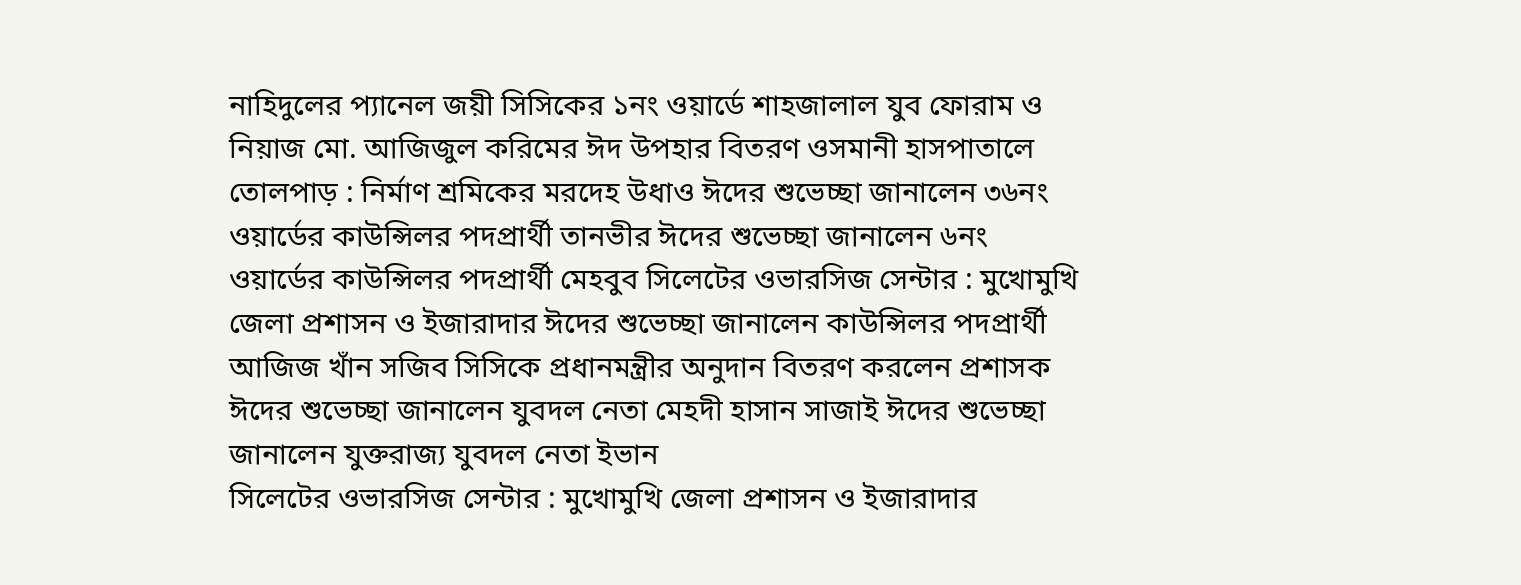নাহিদুলের প্যানেল জয়ী সিসিকের ১নং ওয়ার্ডে শাহজালাল যুব ফোরাম ও নিয়াজ মো. আজিজুল করিমের ঈদ উপহার বিতরণ ওসমানী হাসপাতালে তোলপাড় : নির্মাণ শ্রমিকের মরদেহ উধাও ঈদের শুভেচ্ছা জানালেন ৩৬নং ওয়ার্ডের কাউন্সিলর পদপ্রার্থী তানভীর ঈদের শুভেচ্ছা জানালেন ৬নং ওয়ার্ডের কাউন্সিলর পদপ্রার্থী মেহবুব সিলেটের ওভারসিজ সেন্টার : মুখোমুখি জেলা প্রশাসন ও ইজারাদার ঈদের শুভেচ্ছা জানালেন কাউন্সিলর পদপ্রার্থী আজিজ খাঁন সজিব সিসিকে প্রধানমন্ত্রীর অনুদান বিতরণ করলেন প্রশাসক ঈদের শুভেচ্ছা জানালেন যুবদল নেতা মেহদী হাসান সাজাই ঈদের শুভেচ্ছা জানালেন যুক্তরাজ্য যুবদল নেতা ইভান
সিলেটের ওভারসিজ সেন্টার : মুখোমুখি জেলা প্রশাসন ও ইজারাদার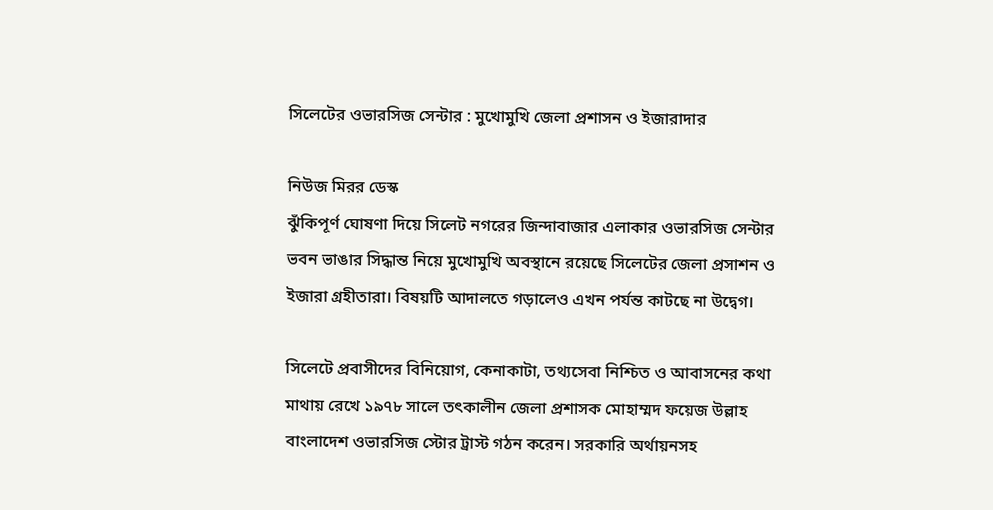সিলেটের ওভারসিজ সেন্টার : মুখোমুখি জেলা প্রশাসন ও ইজারাদার

নিউজ মিরর ডেস্ক
ঝুঁকিপূর্ণ ঘোষণা দিয়ে সিলেট নগরের জিন্দাবাজার এলাকার ওভারসিজ সেন্টার ভবন ভাঙার সিদ্ধান্ত নিয়ে মুখোমুখি অবস্থানে রয়েছে সিলেটের জেলা প্রসাশন ও ইজারা গ্রহীতারা। বিষয়টি আদালতে গড়ালেও এখন পর্যন্ত কাটছে না উদ্বেগ।

সিলেটে প্রবাসীদের বিনিয়োগ, কেনাকাটা, তথ্যসেবা নিশ্চিত ও আবাসনের কথা মাথায় রেখে ১৯৭৮ সালে তৎকালীন জেলা প্রশাসক মোহাম্মদ ফয়েজ উল্লাহ বাংলাদেশ ওভারসিজ স্টোর ট্রাস্ট গঠন করেন। সরকারি অর্থায়নসহ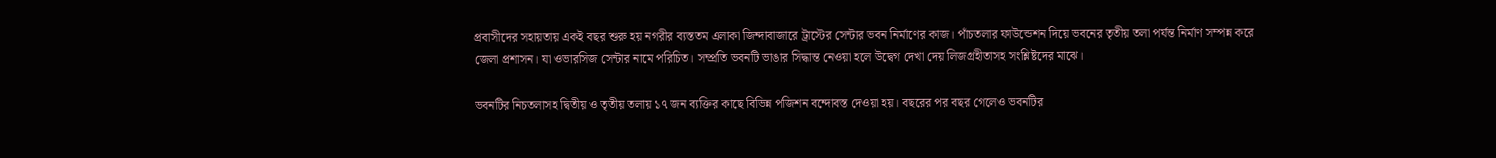প্রবাসীদের সহায়তায় একই বছর শুরু হয় নগরীর ব্যস্ততম এলাকা জিন্দাবাজারে ট্রাস্টের সেন্টার ভবন নির্মাণের কাজ। পাঁচতলার ফাউন্ডেশন দিয়ে ভবনের তৃতীয় তলা পর্যন্ত নির্মাণ সম্পন্ন করে জেলা প্রশাসন। যা ওভারসিজ সেন্টার নামে পরিচিত। সম্প্রতি ভবনটি ভাঙার সিদ্ধান্ত নেওয়া হলে উদ্বেগ দেখা দেয় লিজগ্রহীতাসহ সংশ্লিষ্টদের মাঝে।

ভবনটির নিচতলাসহ দ্বিতীয় ও তৃতীয় তলায় ১৭ জন ব্যক্তির কাছে বিভিন্ন পজিশন বন্দোবস্ত দেওয়া হয়। বছরের পর বছর গেলেও ভবনটির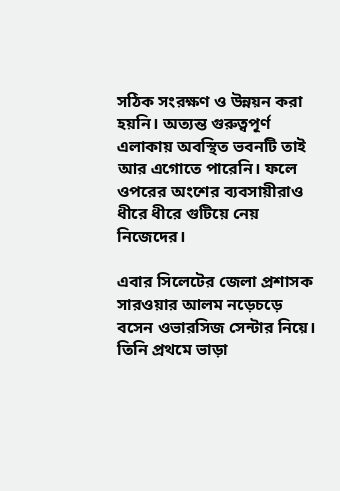সঠিক সংরক্ষণ ও উন্নয়ন করা হয়নি। অত্যন্ত গুরুত্বপূর্ণ এলাকায় অবস্থিত ভবনটি তাই আর এগোতে পারেনি। ফলে ওপরের অংশের ব্যবসায়ীরাও ধীরে ধীরে গুটিয়ে নেয় নিজেদের।

এবার সিলেটের জেলা প্রশাসক সারওয়ার আলম নড়েচড়ে বসেন ওভারসিজ সেন্টার নিয়ে। তিনি প্রথমে ভাড়া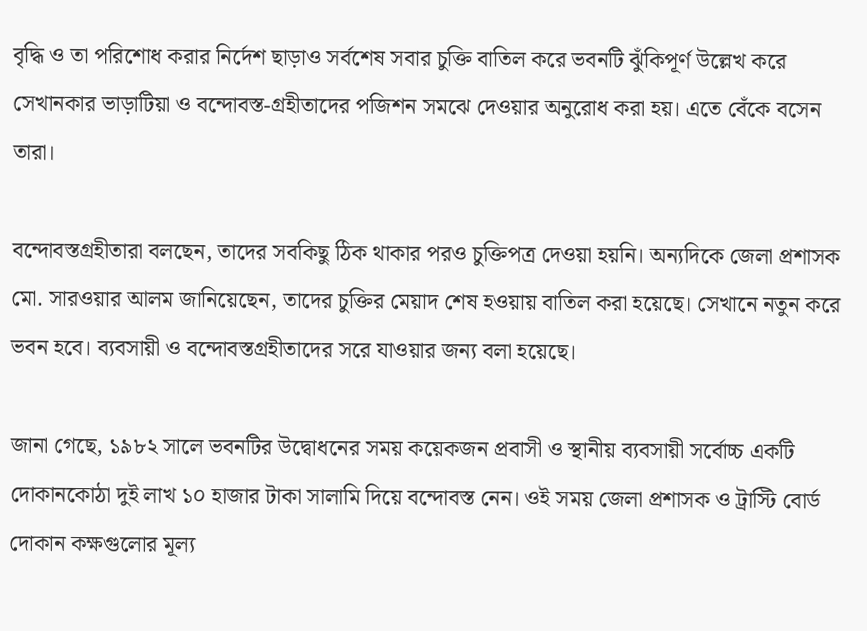বৃদ্ধি ও তা পরিশোধ করার নির্দেশ ছাড়াও সর্বশেষ সবার চুক্তি বাতিল করে ভবনটি ঝুঁকিপূর্ণ উল্লেখ করে সেখানকার ভাড়াটিয়া ও বন্দোবস্ত-গ্রহীতাদের পজিশন সমঝে দেওয়ার অনুরোধ করা হয়। এতে বেঁকে বসেন তারা।

বন্দোবস্তগ্রহীতারা বলছেন, তাদের সবকিছু ঠিক থাকার পরও চুক্তিপত্র দেওয়া হয়নি। অন্যদিকে জেলা প্রশাসক মো. সারওয়ার আলম জানিয়েছেন, তাদের চুক্তির মেয়াদ শেষ হওয়ায় বাতিল করা হয়েছে। সেখানে নতুন করে ভবন হবে। ব্যবসায়ী ও বন্দোবস্তগ্রহীতাদের সরে যাওয়ার জন্য বলা হয়েছে।

জানা গেছে, ১৯৮২ সালে ভবনটির উদ্বোধনের সময় কয়েকজন প্রবাসী ও স্থানীয় ব্যবসায়ী সর্বোচ্চ একটি দোকানকোঠা দুই লাখ ১০ হাজার টাকা সালামি দিয়ে বন্দোবস্ত নেন। ওই সময় জেলা প্রশাসক ও ট্রাস্টি বোর্ড দোকান কক্ষগুলোর মূল্য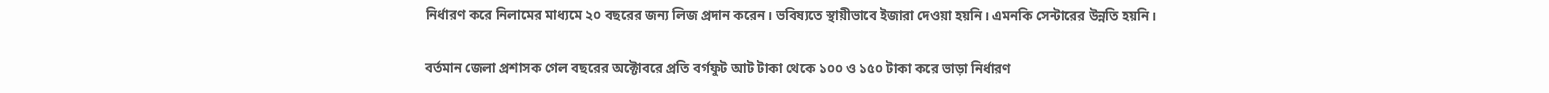নির্ধারণ করে নিলামের মাধ্যমে ২০ বছরের জন্য লিজ প্রদান করেন। ভবিষ্যতে স্থায়ীভাবে ইজারা দেওয়া হয়নি। এমনকি সেন্টারের উন্নতি হয়নি।

বর্তমান জেলা প্রশাসক গেল বছরের অক্টোবরে প্রতি বর্গফুট আট টাকা থেকে ১০০ ও ১৫০ টাকা করে ভাড়া নির্ধারণ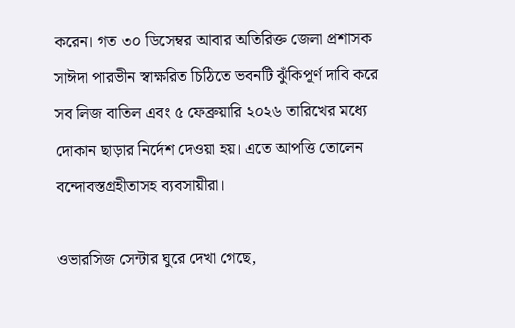করেন। গত ৩০ ডিসেম্বর আবার অতিরিক্ত জেলা প্রশাসক সাঈদা পারভীন স্বাক্ষরিত চিঠিতে ভবনটি ঝুঁকিপূর্ণ দাবি করে সব লিজ বাতিল এবং ৫ ফেব্রুয়ারি ২০২৬ তারিখের মধ্যে দোকান ছাড়ার নির্দেশ দেওয়া হয়। এতে আপত্তি তোলেন বন্দোবস্তগ্রহীতাসহ ব্যবসায়ীরা।

ওভারসিজ সেন্টার ঘুরে দেখা গেছে,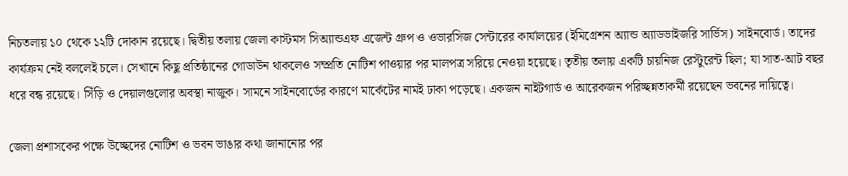নিচতলায় ১০ থেকে ১২টি দোকান রয়েছে। দ্বিতীয় তলায় জেলা কাস্টমস সিঅ্যান্ডএফ এজেন্ট গ্রুপ ও ওভারসিজ সেন্টারের কার্যালয়ের (ইমিগ্রেশন অ্যান্ড অ্যাডভাইজরি সার্ভিস) সাইনবোর্ড। তাদের কার্যক্রম নেই বললেই চলে। সেখানে কিছু প্রতিষ্ঠানের গোডাউন থাকলেও সম্প্রতি নোটিশ পাওয়ার পর মালপত্র সরিয়ে নেওয়া হয়েছে। তৃতীয় তলায় একটি চায়নিজ রেস্টুরেন্ট ছিল; যা সাত-আট বছর ধরে বন্ধ রয়েছে। সিঁড়ি ও দেয়ালগুলোর অবস্থা নাজুক। সামনে সাইনবোর্ডের কারণে মার্কেটের নামই ঢাকা পড়েছে। একজন নাইটগার্ড ও আরেকজন পরিচ্ছন্নতাকর্মী রয়েছেন ভবনের দায়িত্বে।

জেলা প্রশাসকের পক্ষে উচ্ছেদের নোটিশ ও ভবন ভাঙার কথা জানানোর পর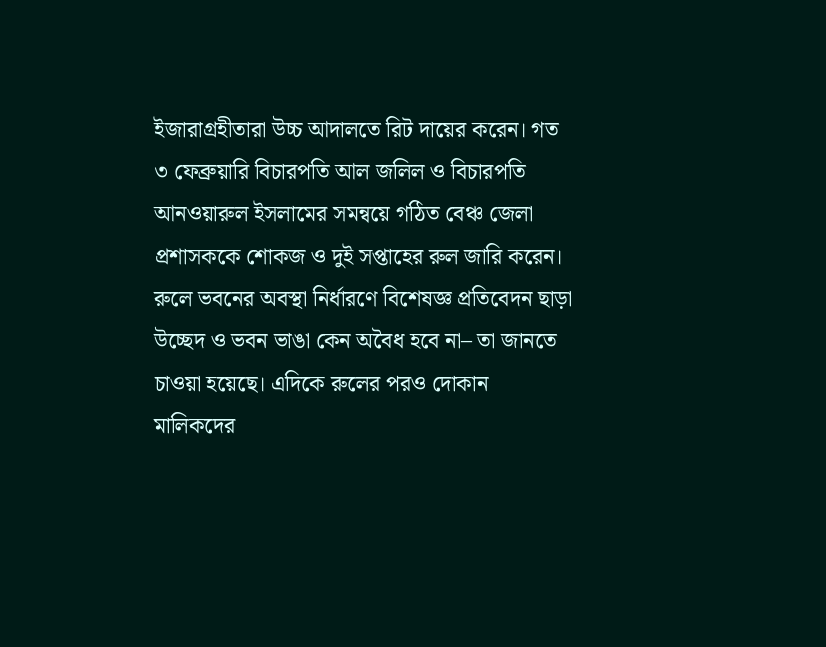ইজারাগ্রহীতারা উচ্চ আদালতে রিট দায়ের করেন। গত ৩ ফেব্রুয়ারি বিচারপতি আল জলিল ও বিচারপতি আনওয়ারুল ইসলামের সমন্বয়ে গঠিত বেঞ্চ জেলা প্রশাসককে শোকজ ও দুই সপ্তাহের রুল জারি করেন। রুলে ভবনের অবস্থা নির্ধারণে বিশেষজ্ঞ প্রতিবেদন ছাড়া উচ্ছেদ ও ভবন ভাঙা কেন অবৈধ হবে না– তা জানতে চাওয়া হয়েছে। এদিকে রুলের পরও দোকান মালিকদের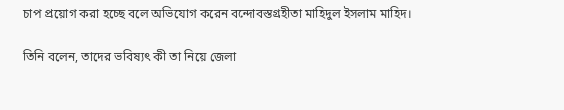চাপ প্রয়োগ করা হচ্ছে বলে অভিযোগ করেন বন্দোবস্তগ্রহীতা মাহিদুল ইসলাম মাহিদ।

তিনি বলেন, তাদের ভবিষ্যৎ কী তা নিয়ে জেলা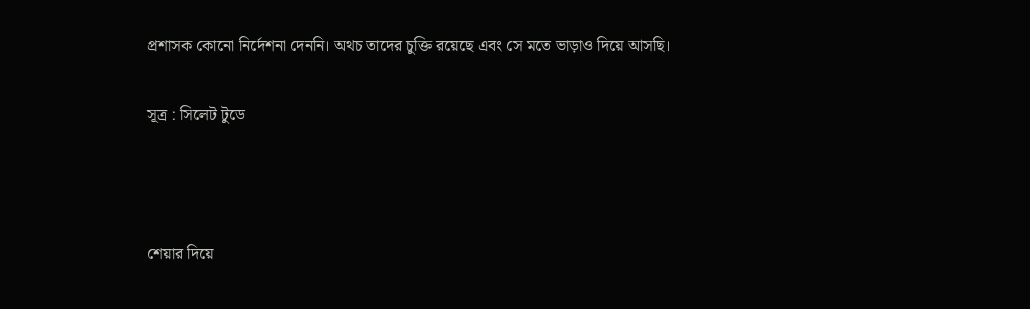প্রশাসক কোনো নির্দেশনা দেননি। অথচ তাদের চুক্তি রয়েছে এবং সে মতে ভাড়াও দিয়ে আসছি।

সূত্র : সিলেট টুডে



শেয়ার দিয়ে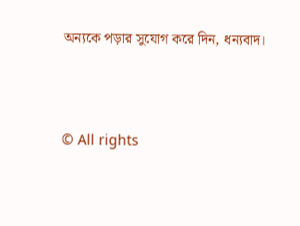অন্যকে পড়ার সুযোগ করে দিন, ধন্যবাদ।




© All rights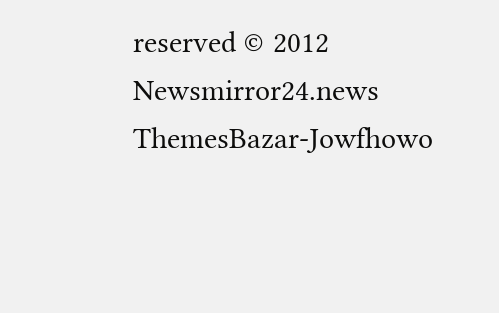reserved © 2012 Newsmirror24.news
ThemesBazar-Jowfhowo